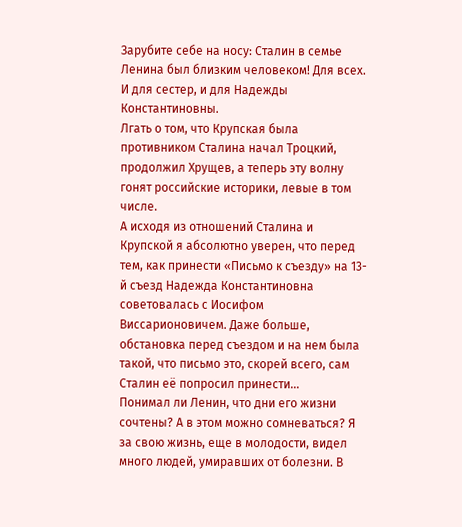Зарубите себе на носу: Сталин в семье Ленина был близким человеком! Для всех. И для сестер, и для Надежды Константиновны.
Лгать о том, что Крупская была противником Сталина начал Троцкий, продолжил Хрущев, а теперь эту волну гонят российские историки, левые в том числе.
А исходя из отношений Сталина и Крупской я абсолютно уверен, что перед тем, как принести «Письмо к съезду» на 13-й съезд Надежда Константиновна советовалась с Иосифом Виссарионовичем. Даже больше, обстановка перед съездом и на нем была такой, что письмо это, скорей всего, сам Сталин её попросил принести…
Понимал ли Ленин, что дни его жизни сочтены? А в этом можно сомневаться? Я за свою жизнь, еще в молодости, видел много людей, умиравших от болезни. В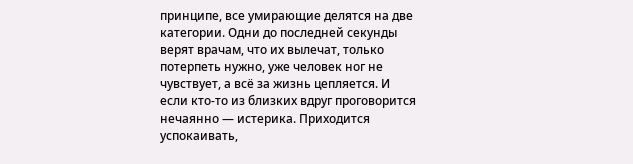принципе, все умирающие делятся на две категории. Одни до последней секунды верят врачам, что их вылечат, только потерпеть нужно, уже человек ног не чувствует, а всё за жизнь цепляется. И если кто-то из близких вдруг проговорится нечаянно — истерика. Приходится успокаивать,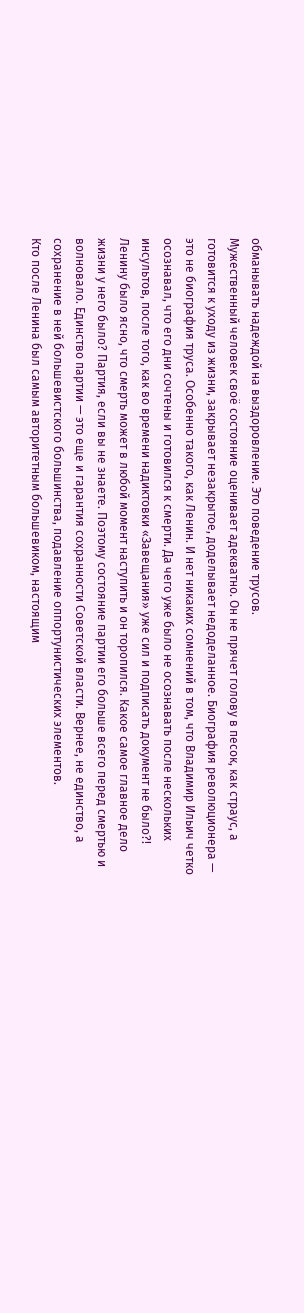обманывать надеждой на выздоровление. Это поведение трусов.
Мужественный человек своё состояние оценивает адекватно. Он не прячет голову в песок, как страус, а готовится к уходу из жизни, закрывает незакрытое, доделывает недоделанное. Биография революционера — это не биография труса. Особенно такого, как Ленин. И нет никаких сомнений в том, что Владимир Ильич четко осознавал, что его дни сочтены и готовился к смерти. Да чего уже было не осознавать после нескольких инсультов, после того, как во времени надиктовки «Завещания» уже сил и подписать документ не было?! Ленину было ясно, что смерть может в любой момент наступить и он торопился. Какое самое главное дело жизни у него было? Партия, если вы не знаете. Поэтому состояние партии его больше всего перед смертью и волновало. Единство партии — это еще и гарантия сохранности Советской власти. Вернее, не единство, а сохранение в ней большевистского большинства, подавление оппортунистических элементов.
Кто после Ленина был самым авторитетным большевиком, настоящим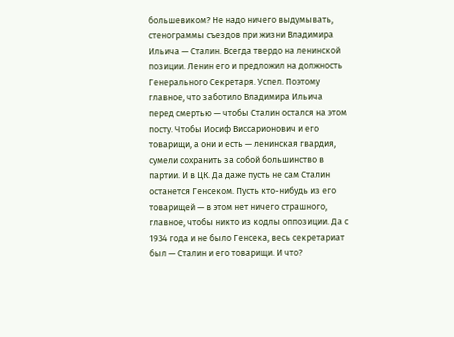большевиком? Не надо ничего выдумывать, стенограммы съездов при жизни Владимира Ильича — Сталин. Всегда твердо на ленинской позиции. Ленин его и предложил на должность Генерального Секретаря. Успел. Поэтому главное, что заботило Владимира Ильича перед смертью — чтобы Сталин остался на этом посту. Чтобы Иосиф Виссарионович и его товарищи, а они и есть — ленинская гвардия, сумели сохранить за собой большинство в партии. И в ЦК. Да даже пусть не сам Сталин останется Генсеком. Пусть кто-нибудь из его товарищей — в этом нет ничего страшного, главное, чтобы никто из кодлы оппозиции. Да с 1934 года и не было Генсека, весь секретариат был — Сталин и его товарищи. И что?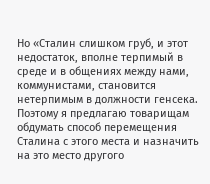Но «Сталин слишком груб, и этот недостаток, вполне терпимый в среде и в общениях между нами, коммунистами, становится нетерпимым в должности генсека. Поэтому я предлагаю товарищам обдумать способ перемещения Сталина с этого места и назначить на это место другого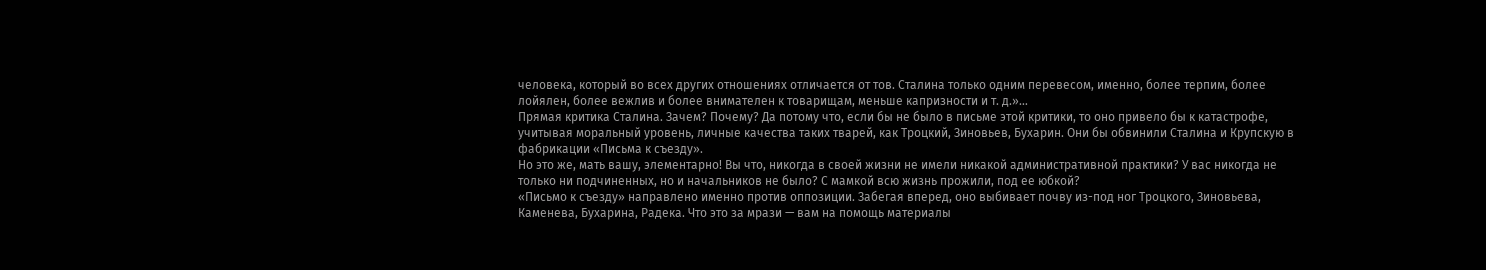человека, который во всех других отношениях отличается от тов. Сталина только одним перевесом, именно, более терпим, более лойялен, более вежлив и более внимателен к товарищам, меньше капризности и т. д.»…
Прямая критика Сталина. Зачем? Почему? Да потому что, если бы не было в письме этой критики, то оно привело бы к катастрофе, учитывая моральный уровень, личные качества таких тварей, как Троцкий, Зиновьев, Бухарин. Они бы обвинили Сталина и Крупскую в фабрикации «Письма к съезду».
Но это же, мать вашу, элементарно! Вы что, никогда в своей жизни не имели никакой административной практики? У вас никогда не только ни подчиненных, но и начальников не было? С мамкой всю жизнь прожили, под ее юбкой?
«Письмо к съезду» направлено именно против оппозиции. Забегая вперед, оно выбивает почву из-под ног Троцкого, Зиновьева, Каменева, Бухарина, Радека. Что это за мрази — вам на помощь материалы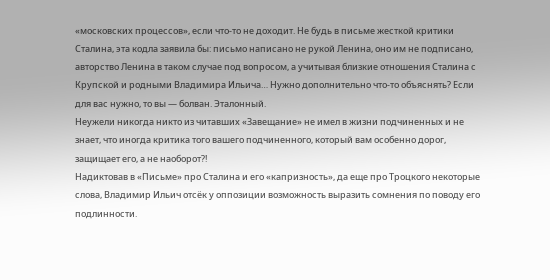«московских процессов», если что-то не доходит. Не будь в письме жесткой критики Сталина, эта кодла заявила бы: письмо написано не рукой Ленина, оно им не подписано, авторство Ленина в таком случае под вопросом, а учитывая близкие отношения Сталина с Крупской и родными Владимира Ильича… Нужно дополнительно что-то объяснять? Если для вас нужно, то вы — болван. Эталонный.
Неужели никогда никто из читавших «Завещание» не имел в жизни подчиненных и не знает, что иногда критика того вашего подчиненного, который вам особенно дорог, защищает его, а не наоборот?!
Надиктовав в «Письме» про Сталина и его «капризность», да еще про Троцкого некоторые слова, Владимир Ильич отсёк у оппозиции возможность выразить сомнения по поводу его подлинности.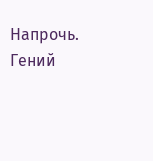Напрочь. Гений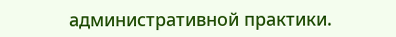административной практики.